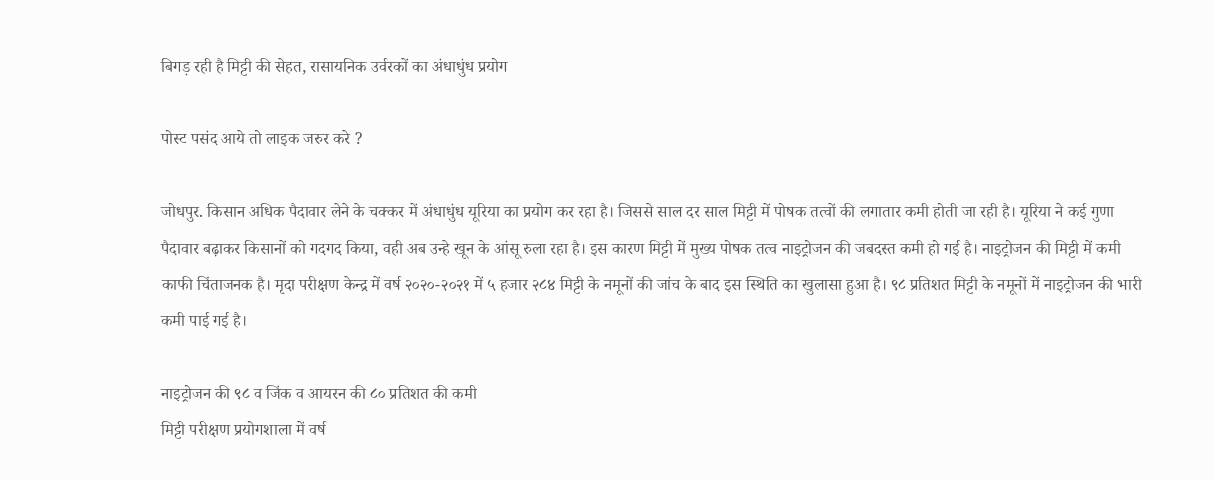बिगड़ रही है मिट्टी की सेहत, रासायनिक उर्वरकों का अंधाधुंध प्रयोग

पोस्ट पसंद आये तो लाइक जरुर करे ?

जोधपुर. किसान अधिक पैदावार लेने के चक्कर में अंधाधुंध यूरिया का प्रयोग कर रहा है। जिससे साल दर साल मिट्टी में पोषक तत्वों की लगातार कमी होती जा रही है। यूरिया ने कई गुणा पैदावार बढ़ाकर किसानों को गदगद किया, वही अब उन्हे खून के आंसू रुला रहा है। इस कारण मिट्टी में मुख्य पोषक तत्व नाइट्रोजन की जबदस्त कमी हो गई है। नाइट्रोजन की मिट्टी में कमी काफी चिंताजनक है। मृदा परीक्षण केन्द्र में वर्ष २०२०-२०२१ में ५ हजार २८४ मिट्टी के नमूनों की जांच के बाद इस स्थिति का खुलासा हुआ है। ९८ प्रतिशत मिट्टी के नमूनों में नाइट्रोजन की भारी कमी पाई गई है।

नाइट्रोजन की ९८ व जिंक व आयरन की ८० प्रतिशत की कमी
मिट्टी परीक्षण प्रयोगशाला में वर्ष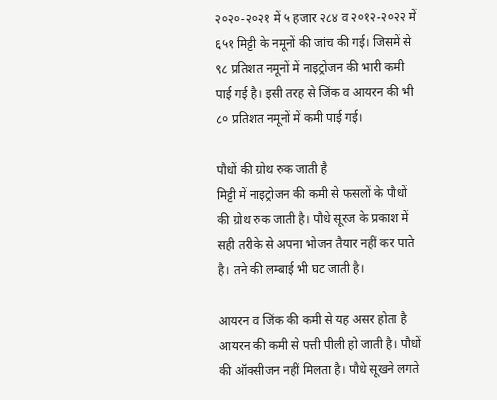२०२०-२०२१ में ५ हजार २८४ व २०१२-२०२२ में ६५१ मिट्टी के नमूनों की जांच की गई। जिसमें से ९८ प्रतिशत नमूनों में नाइट्रोजन की भारी कमी पाई गई है। इसी तरह से जिंक व आयरन की भी ८० प्रतिशत नमूनों में कमी पाई गई।

पौधों की ग्रोथ रुक जाती है
मिट्टी में नाइट्रोजन की कमी से फसलों के पौधों की ग्रोथ रुक जाती है। पौधे सूरज के प्रकाश में सही तरीके से अपना भोजन तैयार नहीं कर पाते है। तने की लम्बाई भी घट जाती है।

आयरन व जिंक की कमी से यह असर होता है
आयरन की कमी से पत्ती पीली हो जाती है। पौधों की ऑक्सीजन नहीं मिलता है। पौधे सूखने लगते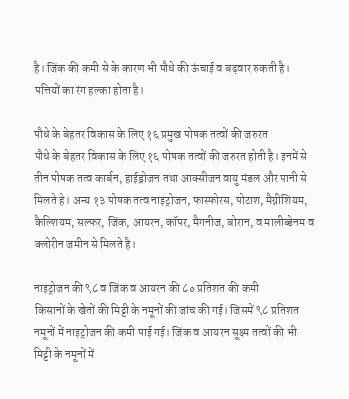है। जिंक की कमी से के कारण भी पौधे की ऊंचाई व बढ़वार रुकती है। पत्तियों का रंग हल्का होता है।

पौधे के बेहतर विकास के लिए १६ प्रमुख पोषक तत्वों की जरुरत
पौधे के बेहतर विकास के लिए १६ पोषक तत्वों की जरुरत होती है। इनमें से तीन पोषक तत्व कार्बन, हाईड्रोजन तथा आक्सीजन वायु मंडल और पानी से मिलते हे। अन्य १३ पोषक तत्व नाइट्रोजन, फास्फोरस, पोटाश, मैग्नीशियम, कैल्शियम, सल्फर, जिंक, आयरन, कॉपर, मैगनीज, बोरान, व मालीब्डेनम व क्लोरीन जमीन से मिलते है।

नाइट्रोजन की ९८ व जिंक व आयरन की ८० प्रतिशत की कमी
किसानों के खेतों की मिट्टी के नमूनों की जांच की गई। जिसमें ९८ प्रतिशत नमूनों में नाइट्रोजन की कमी पाई गई। जिंक व आयरन सूक्ष्म तत्वों की भी मिट्टी के नमूनों में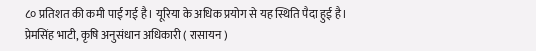८० प्रतिशत की कमी पाई गई है। यूरिया के अधिक प्रयोग से यह स्थिति पैदा हुई है।
प्रेमसिंह भाटी, कृषि अनुसंधान अधिकारी ( रासायन )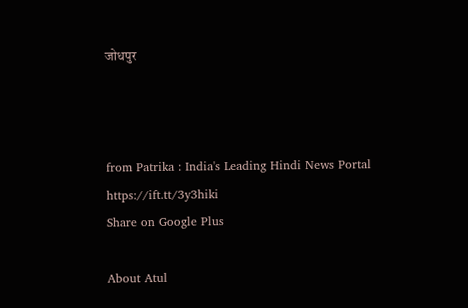जोधपुर



from Patrika : India's Leading Hindi News Portal https://ift.tt/3y3hiki
Share on Google Plus

About Atul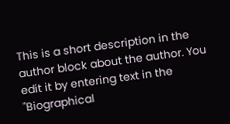This is a short description in the author block about the author. You edit it by entering text in the "Biographical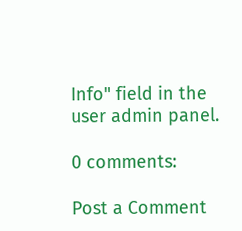Info" field in the user admin panel.

0 comments:

Post a Comment